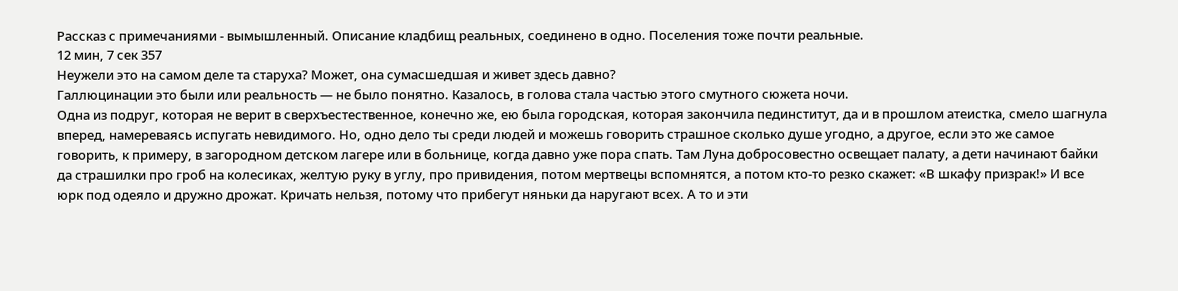Рассказ с примечаниями - вымышленный. Описание кладбищ реальных, соединено в одно. Поселения тоже почти реальные.
12 мин, 7 сек 357
Неужели это на самом деле та старуха? Может, она сумасшедшая и живет здесь давно?
Галлюцинации это были или реальность — не было понятно. Казалось, в голова стала частью этого смутного сюжета ночи.
Одна из подруг, которая не верит в сверхъестественное, конечно же, ею была городская, которая закончила пединститут, да и в прошлом атеистка, смело шагнула вперед, намереваясь испугать невидимого. Но, одно дело ты среди людей и можешь говорить страшное сколько душе угодно, а другое, если это же самое говорить, к примеру, в загородном детском лагере или в больнице, когда давно уже пора спать. Там Луна добросовестно освещает палату, а дети начинают байки да страшилки про гроб на колесиках, желтую руку в углу, про привидения, потом мертвецы вспомнятся, а потом кто-то резко скажет: «В шкафу призрак!» И все юрк под одеяло и дружно дрожат. Кричать нельзя, потому что прибегут няньки да наругают всех. А то и эти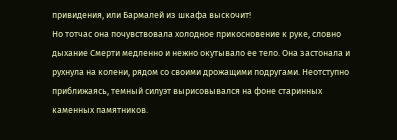привидения, или Бармалей из шкафа выскочит!
Но тотчас она почувствовала холодное прикосновение к руке, словно дыхание Смерти медленно и нежно окутывало ее тело. Она застонала и рухнула на колени, рядом со своими дрожащими подругами. Неотступно приближаясь, темный силуэт вырисовывался на фоне старинных каменных памятников.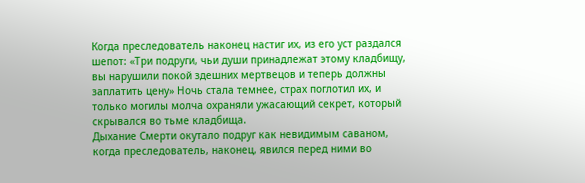Когда преследователь наконец настиг их, из его уст раздался шепот: «Три подруги, чьи души принадлежат этому кладбищу, вы нарушили покой здешних мертвецов и теперь должны заплатить цену» Ночь стала темнее, страх поглотил их, и только могилы молча охраняли ужасающий секрет, который скрывался во тьме кладбища.
Дыхание Смерти окутало подруг как невидимым саваном, когда преследователь, наконец, явился перед ними во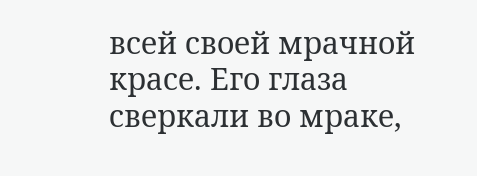всей своей мрачной красе. Его глаза сверкали во мраке,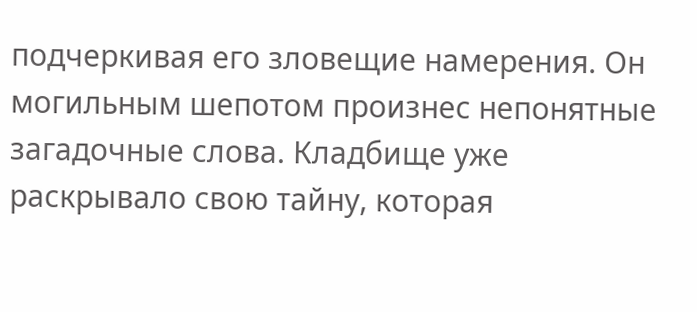подчеркивая его зловещие намерения. Он могильным шепотом произнес непонятные загадочные слова. Кладбище уже раскрывало свою тайну, которая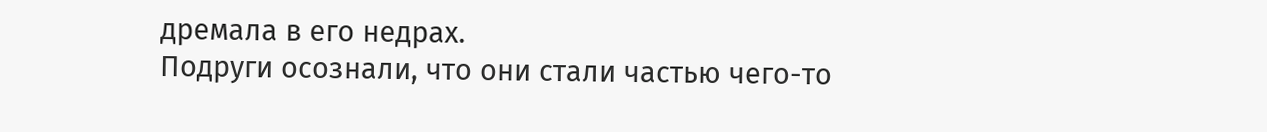дремала в его недрах.
Подруги осознали, что они стали частью чего-то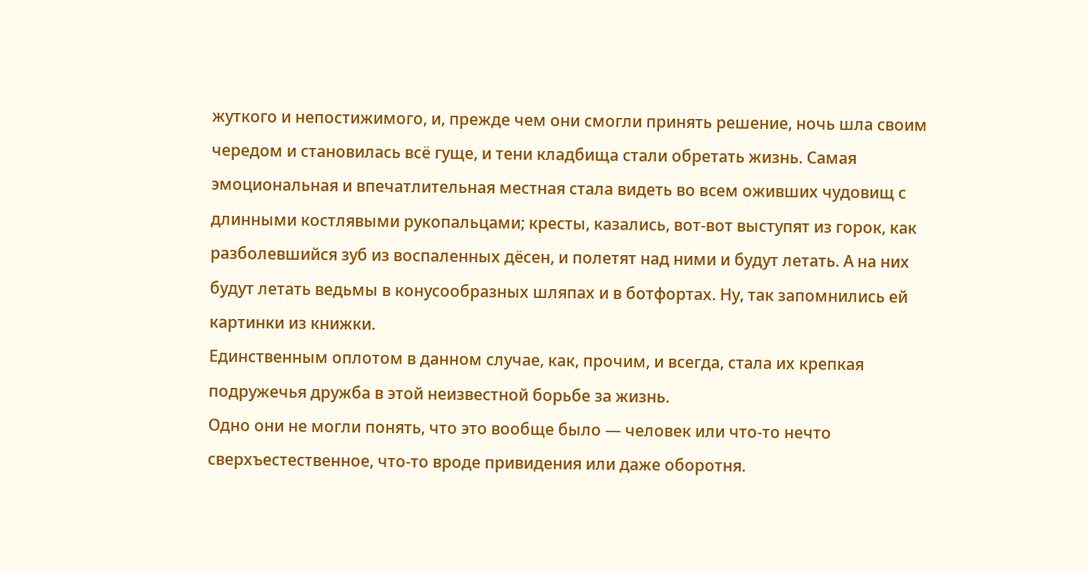жуткого и непостижимого, и, прежде чем они смогли принять решение, ночь шла своим чередом и становилась всё гуще, и тени кладбища стали обретать жизнь. Самая эмоциональная и впечатлительная местная стала видеть во всем оживших чудовищ с длинными костлявыми рукопальцами; кресты, казались, вот-вот выступят из горок, как разболевшийся зуб из воспаленных дёсен, и полетят над ними и будут летать. А на них будут летать ведьмы в конусообразных шляпах и в ботфортах. Ну, так запомнились ей картинки из книжки.
Единственным оплотом в данном случае, как, прочим, и всегда, стала их крепкая подружечья дружба в этой неизвестной борьбе за жизнь.
Одно они не могли понять, что это вообще было — человек или что-то нечто сверхъестественное, что-то вроде привидения или даже оборотня.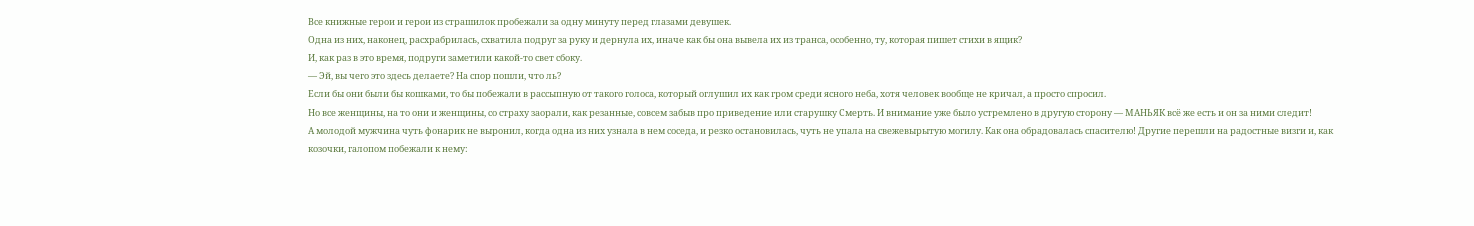Все книжные герои и герои из страшилок пробежали за одну минуту перед глазами девушек.
Одна из них, наконец, расхрабрилась, схватила подруг за руку и дернула их, иначе как бы она вывела их из транса, особенно, ту, которая пишет стихи в ящик?
И, как раз в это время, подруги заметили какой-то свет сбоку.
— Эй, вы чего это здесь делаете? На спор пошли, что ль?
Если бы они были бы кошками, то бы побежали в рассыпную от такого голоса, который оглушил их как гром среди ясного неба, хотя человек вообще не кричал, а просто спросил.
Но все женщины, на то они и женщины, со страху заорали, как резанные, совсем забыв про приведение или старушку Смерть. И внимание уже было устремлено в другую сторону — МАНЬЯК всё же есть и он за ними следит!
А молодой мужчина чуть фонарик не выронил, когда одна из них узнала в нем соседа, и резко остановилась, чуть не упала на свежевырытую могилу. Как она обрадовалась спасителю! Другие перешли на радостные визги и, как козочки, галопом побежали к нему: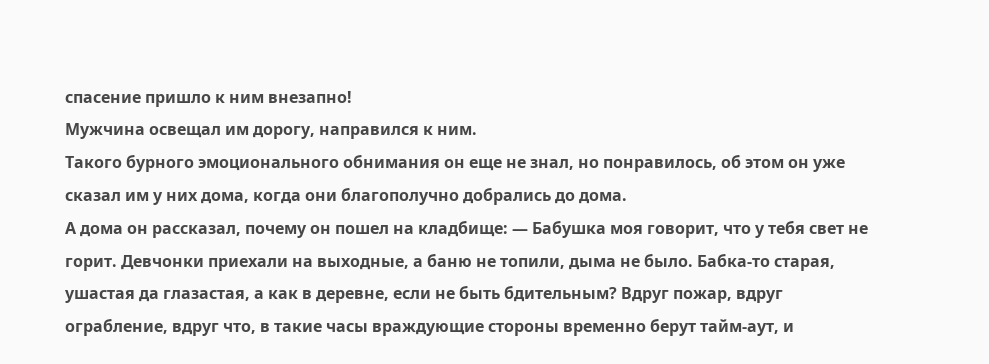спасение пришло к ним внезапно!
Мужчина освещал им дорогу, направился к ним.
Такого бурного эмоционального обнимания он еще не знал, но понравилось, об этом он уже сказал им у них дома, когда они благополучно добрались до дома.
А дома он рассказал, почему он пошел на кладбище: — Бабушка моя говорит, что у тебя свет не горит. Девчонки приехали на выходные, а баню не топили, дыма не было. Бабка-то старая, ушастая да глазастая, а как в деревне, если не быть бдительным? Вдруг пожар, вдруг ограбление, вдруг что, в такие часы враждующие стороны временно берут тайм-аут, и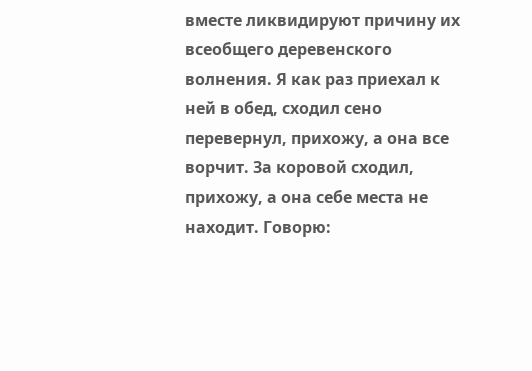вместе ликвидируют причину их всеобщего деревенского волнения. Я как раз приехал к ней в обед, сходил сено перевернул, прихожу, а она все ворчит. За коровой сходил, прихожу, а она себе места не находит. Говорю: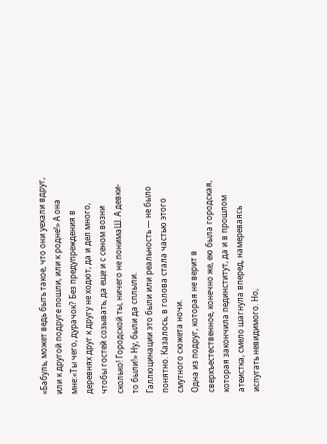«Бабуль, может ведь быть такое, что они уехали вдруг, или к другой подруге пошли, или к родне!» А она мне:«Ты чего, дурачок? Без предупреждения в деревнях друг к другу не ходют, да и дел много, чтобы гостей созывать, да еще и с сеном возни сколько! Городской ты, ничего не понимаШ. А девки-то были!» Ну, были да сплыли.
Галлюцинации это были или реальность — не было понятно. Казалось, в голова стала частью этого смутного сюжета ночи.
Одна из подруг, которая не верит в сверхъестественное, конечно же, ею была городская, которая закончила пединститут, да и в прошлом атеистка, смело шагнула вперед, намереваясь испугать невидимого. Но,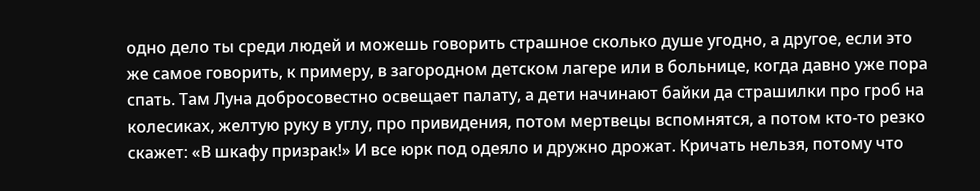одно дело ты среди людей и можешь говорить страшное сколько душе угодно, а другое, если это же самое говорить, к примеру, в загородном детском лагере или в больнице, когда давно уже пора спать. Там Луна добросовестно освещает палату, а дети начинают байки да страшилки про гроб на колесиках, желтую руку в углу, про привидения, потом мертвецы вспомнятся, а потом кто-то резко скажет: «В шкафу призрак!» И все юрк под одеяло и дружно дрожат. Кричать нельзя, потому что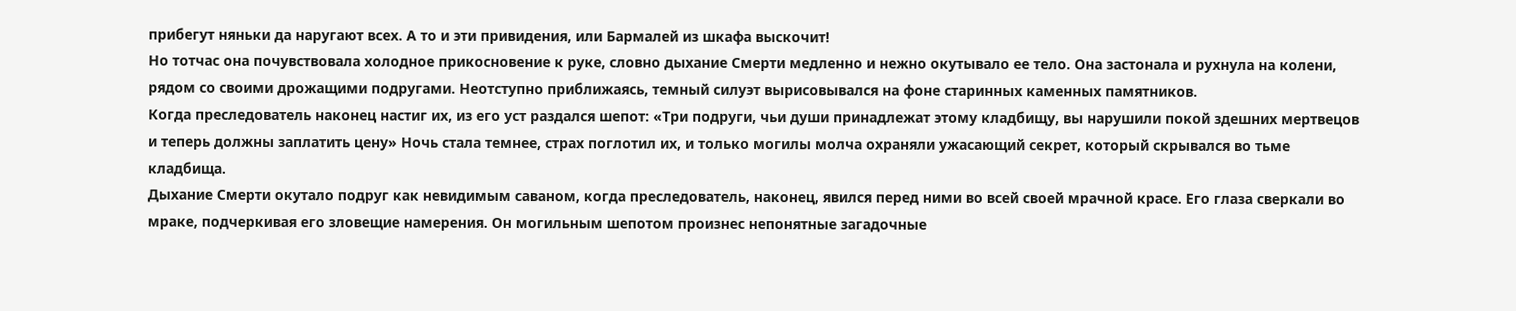прибегут няньки да наругают всех. А то и эти привидения, или Бармалей из шкафа выскочит!
Но тотчас она почувствовала холодное прикосновение к руке, словно дыхание Смерти медленно и нежно окутывало ее тело. Она застонала и рухнула на колени, рядом со своими дрожащими подругами. Неотступно приближаясь, темный силуэт вырисовывался на фоне старинных каменных памятников.
Когда преследователь наконец настиг их, из его уст раздался шепот: «Три подруги, чьи души принадлежат этому кладбищу, вы нарушили покой здешних мертвецов и теперь должны заплатить цену» Ночь стала темнее, страх поглотил их, и только могилы молча охраняли ужасающий секрет, который скрывался во тьме кладбища.
Дыхание Смерти окутало подруг как невидимым саваном, когда преследователь, наконец, явился перед ними во всей своей мрачной красе. Его глаза сверкали во мраке, подчеркивая его зловещие намерения. Он могильным шепотом произнес непонятные загадочные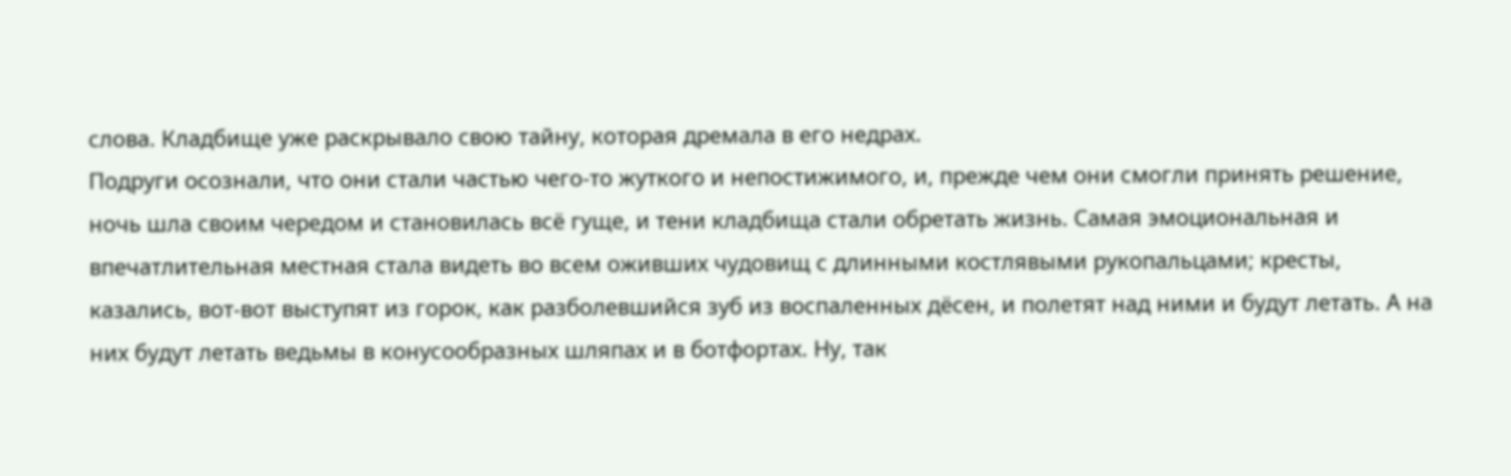слова. Кладбище уже раскрывало свою тайну, которая дремала в его недрах.
Подруги осознали, что они стали частью чего-то жуткого и непостижимого, и, прежде чем они смогли принять решение, ночь шла своим чередом и становилась всё гуще, и тени кладбища стали обретать жизнь. Самая эмоциональная и впечатлительная местная стала видеть во всем оживших чудовищ с длинными костлявыми рукопальцами; кресты, казались, вот-вот выступят из горок, как разболевшийся зуб из воспаленных дёсен, и полетят над ними и будут летать. А на них будут летать ведьмы в конусообразных шляпах и в ботфортах. Ну, так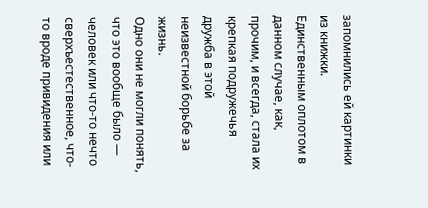запомнились ей картинки из книжки.
Единственным оплотом в данном случае, как, прочим, и всегда, стала их крепкая подружечья дружба в этой неизвестной борьбе за жизнь.
Одно они не могли понять, что это вообще было — человек или что-то нечто сверхъестественное, что-то вроде привидения или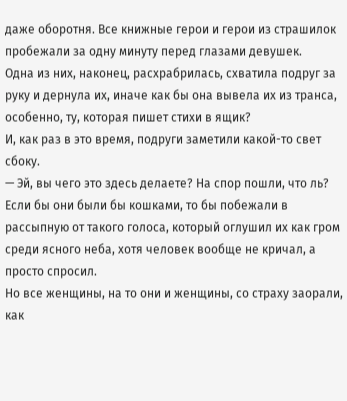даже оборотня. Все книжные герои и герои из страшилок пробежали за одну минуту перед глазами девушек.
Одна из них, наконец, расхрабрилась, схватила подруг за руку и дернула их, иначе как бы она вывела их из транса, особенно, ту, которая пишет стихи в ящик?
И, как раз в это время, подруги заметили какой-то свет сбоку.
— Эй, вы чего это здесь делаете? На спор пошли, что ль?
Если бы они были бы кошками, то бы побежали в рассыпную от такого голоса, который оглушил их как гром среди ясного неба, хотя человек вообще не кричал, а просто спросил.
Но все женщины, на то они и женщины, со страху заорали, как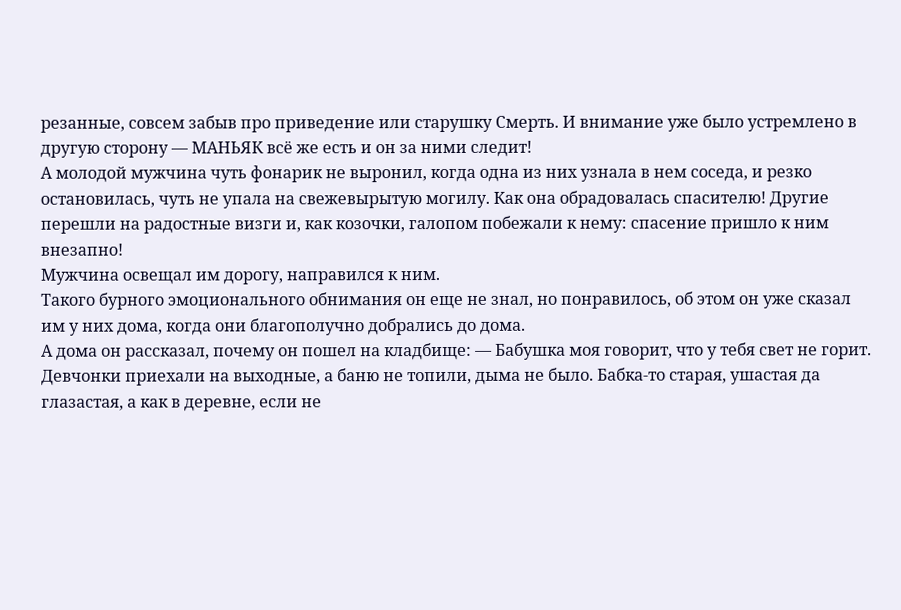резанные, совсем забыв про приведение или старушку Смерть. И внимание уже было устремлено в другую сторону — МАНЬЯК всё же есть и он за ними следит!
А молодой мужчина чуть фонарик не выронил, когда одна из них узнала в нем соседа, и резко остановилась, чуть не упала на свежевырытую могилу. Как она обрадовалась спасителю! Другие перешли на радостные визги и, как козочки, галопом побежали к нему: спасение пришло к ним внезапно!
Мужчина освещал им дорогу, направился к ним.
Такого бурного эмоционального обнимания он еще не знал, но понравилось, об этом он уже сказал им у них дома, когда они благополучно добрались до дома.
А дома он рассказал, почему он пошел на кладбище: — Бабушка моя говорит, что у тебя свет не горит. Девчонки приехали на выходные, а баню не топили, дыма не было. Бабка-то старая, ушастая да глазастая, а как в деревне, если не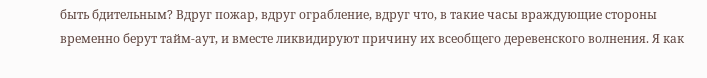быть бдительным? Вдруг пожар, вдруг ограбление, вдруг что, в такие часы враждующие стороны временно берут тайм-аут, и вместе ликвидируют причину их всеобщего деревенского волнения. Я как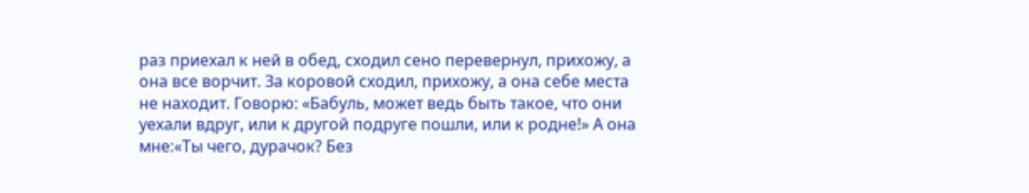раз приехал к ней в обед, сходил сено перевернул, прихожу, а она все ворчит. За коровой сходил, прихожу, а она себе места не находит. Говорю: «Бабуль, может ведь быть такое, что они уехали вдруг, или к другой подруге пошли, или к родне!» А она мне:«Ты чего, дурачок? Без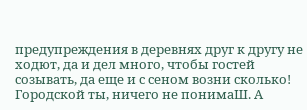предупреждения в деревнях друг к другу не ходют, да и дел много, чтобы гостей созывать, да еще и с сеном возни сколько! Городской ты, ничего не понимаШ. А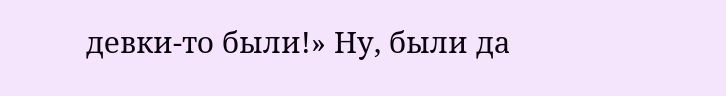девки-то были!» Ну, были да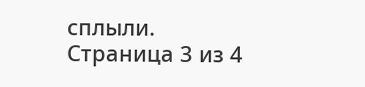сплыли.
Страница 3 из 4